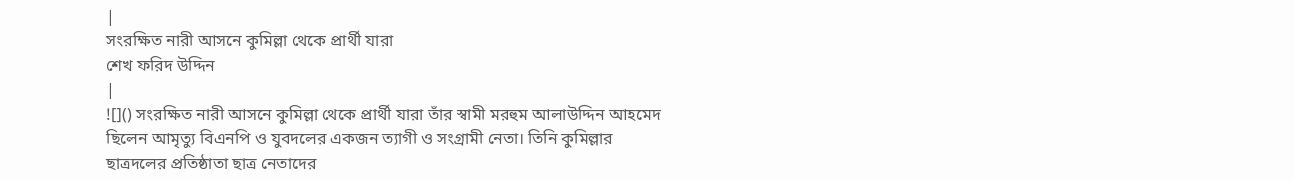|
সংরক্ষিত নারী আসনে কুমিল্লা থেকে প্রার্থী যারা
শেখ ফরিদ উদ্দিন
|
![]() সংরক্ষিত নারী আসনে কুমিল্লা থেকে প্রার্থী যারা তাঁর স্বামী মরহুম আলাউদ্দিন আহমেদ ছিলেন আমৃত্যু বিএনপি ও যুবদলের একজন ত্যাগী ও সংগ্রামী নেতা। তিনি কুমিল্লার ছাত্রদলের প্রতিষ্ঠাতা ছাত্র নেতাদের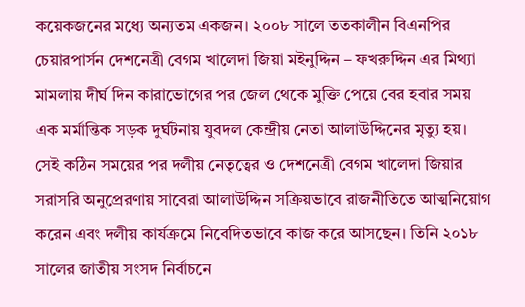কয়েকজনের মধ্যে অন্যতম একজন। ২০০৮ সালে ততকালীন বিএনপির চেয়ারপার্সন দেশনেত্রী বেগম খালেদা জিয়া মইনুদ্দিন – ফখরুদ্দিন এর মিথ্যা মামলায় দীর্ঘ দিন কারাভোগের পর জেল থেকে মুক্তি পেয়ে বের হবার সময় এক মর্মান্তিক সড়ক দুর্ঘটনায় যুবদল কেন্দ্রীয় নেতা আলাউদ্দিনের মৃত্যু হয়। সেই কঠিন সময়ের পর দলীয় নেতৃত্বের ও দেশনেত্রী বেগম খালেদা জিয়ার সরাসরি অনুপ্রেরণায় সাবেরা আলাউদ্দিন সক্রিয়ভাবে রাজনীতিতে আত্মনিয়োগ করেন এবং দলীয় কার্যক্রমে নিবেদিতভাবে কাজ করে আসছেন। তিনি ২০১৮ সালের জাতীয় সংসদ নির্বাচনে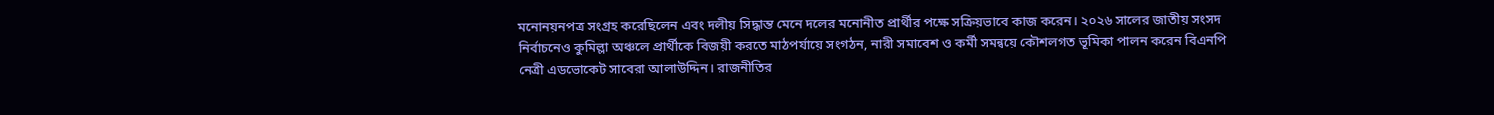মনোনয়নপত্র সংগ্রহ করেছিলেন এবং দলীয় সিদ্ধান্ত মেনে দলের মনোনীত প্রার্থীর পক্ষে সক্রিয়ভাবে কাজ করেন। ২০২৬ সালের জাতীয় সংসদ নির্বাচনেও কুমিল্লা অঞ্চলে প্রার্থীকে বিজয়ী করতে মাঠপর্যায়ে সংগঠন, নারী সমাবেশ ও কর্মী সমন্বয়ে কৌশলগত ভূমিকা পালন করেন বিএনপি নেত্রী এডভোকেট সাবেরা আলাউদ্দিন। রাজনীতির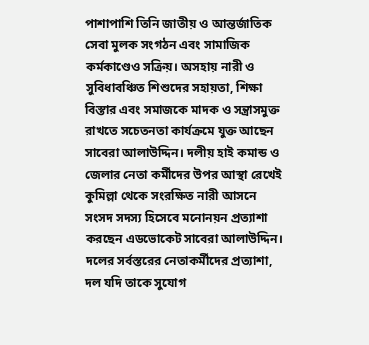পাশাপাশি তিনি জাতীয় ও আন্তর্জাতিক সেবা মুলক সংগঠন এবং সামাজিক কর্মকাণ্ডেও সক্রিয়। অসহায় নারী ও সুবিধাবঞ্চিত শিশুদের সহায়তা, শিক্ষা বিস্তার এবং সমাজকে মাদক ও সন্ত্রাসমুক্ত রাখতে সচেতনতা কার্যক্রমে যুক্ত আছেন সাবেরা আলাউদ্দিন। দলীয় হাই কমান্ড ও জেলার নেতা কর্মীদের উপর আস্থা রেখেই কুমিল্লা থেকে সংরক্ষিত নারী আসনে সংসদ সদস্য হিসেবে মনোনয়ন প্রত্যাশা করছেন এডভোকেট সাবেরা আলাউদ্দিন। দলের সর্বস্তরের নেতাকর্মীদের প্রত্যাশা, দল যদি তাকে সুযোগ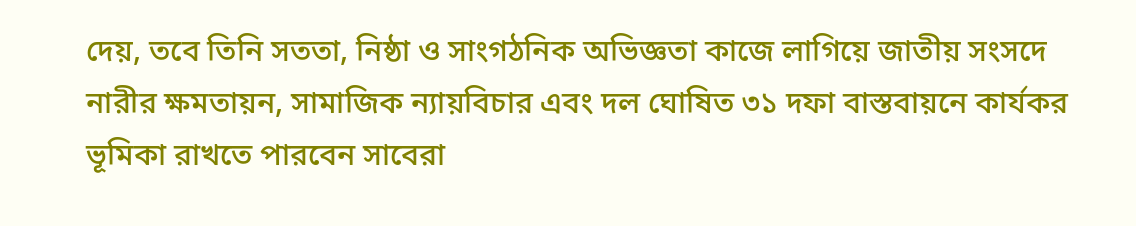দেয়, তবে তিনি সততা, নিষ্ঠা ও সাংগঠনিক অভিজ্ঞতা কাজে লাগিয়ে জাতীয় সংসদে নারীর ক্ষমতায়ন, সামাজিক ন্যায়বিচার এবং দল ঘোষিত ৩১ দফা বাস্তবায়নে কার্যকর ভূমিকা রাখতে পারবেন সাবেরা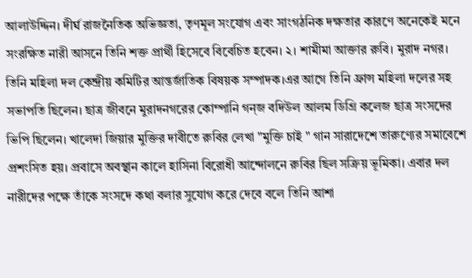আলাউদ্দিন। দীর্ঘ রাজনৈতিক অভিজ্ঞতা, তৃণমূল সংযোগ এবং সাংগঠনিক দক্ষতার কারণে অনেকেই মনে সংরক্ষিত নারী আসনে তিনি শক্ত প্রার্থী হিসেবে বিবেচিত হবেন। ২। শামীমা আক্তার রুবি। মুরাদ নগর। তিনি মহিলা দল কেন্দ্রীয় কমিটির আন্তর্জাতিক বিষয়ক সম্পাদক।এর আগে তিনি ফ্রান্স মহিলা দলের সহ সভাপতি ছিলেন। ছাত্র জীবনে মুরাদনগরের কোম্পানি গন্জ বদিউল আলম ডিগ্রি কলেজ ছাত্র সংসদের ভিপি ছিলেন। খালেদা জিয়ার মুক্তির দাবীতে রুবির লেখা "মুক্তি চাই " গান সারাদেশে তারুণ্যের সমাবেশে প্রশংসিত হয়। প্রবাসে অবস্থান কালে হাসিনা বিরোধী আন্দোলনে রুবির ছিল সক্রিয় ভূমিকা। এবার দল নারীদের পক্ষে তাঁকে সংসদে কথা বলার সুযোগ করে দেবে বলে তিনি আশা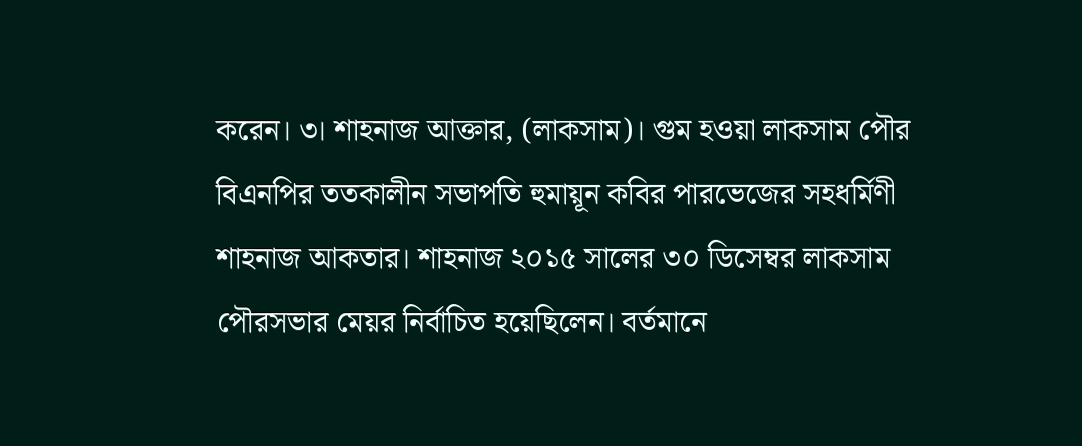করেন। ৩। শাহনাজ আক্তার, (লাকসাম)। গুম হওয়া লাকসাম পৌর বিএনপির ততকালীন সভাপতি হুমায়ূন কবির পারভেজের সহধর্মিণী শাহনাজ আকতার। শাহনাজ ২০১৫ সালের ৩০ ডিসেম্বর লাকসাম পৌরসভার মেয়র নির্বাচিত হয়েছিলেন। বর্তমানে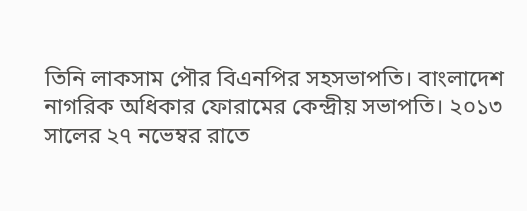তিনি লাকসাম পৌর বিএনপির সহসভাপতি। বাংলাদেশ নাগরিক অধিকার ফোরামের কেন্দ্রীয় সভাপতি। ২০১৩ সালের ২৭ নভেম্বর রাতে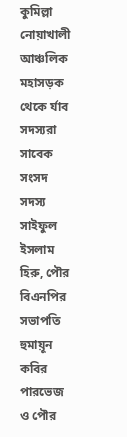কুমিল্লা নোয়াখালী আঞ্চলিক মহাসড়ক থেকে র্যাব সদস্যরা সাবেক সংসদ সদস্য সাইফুল ইসলাম হিরু, পৌর বিএনপির সভাপতি হুমায়ূন কবির পারভেজ ও পৌর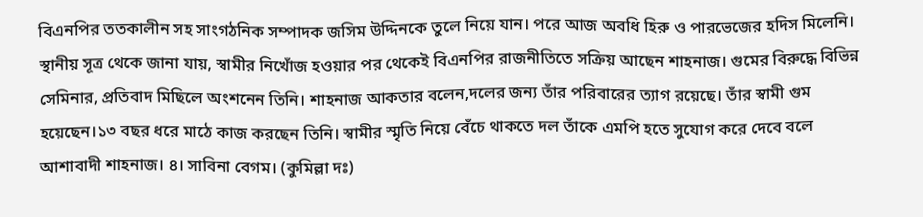বিএনপির ততকালীন সহ সাংগঠনিক সম্পাদক জসিম উদ্দিনকে তুলে নিয়ে যান। পরে আজ অবধি হিরু ও পারভেজের হদিস মিলেনি। স্থানীয় সূত্র থেকে জানা যায়, স্বামীর নিখোঁজ হওয়ার পর থেকেই বিএনপির রাজনীতিতে সক্রিয় আছেন শাহনাজ। গুমের বিরুদ্ধে বিভিন্ন সেমিনার, প্রতিবাদ মিছিলে অংশনেন তিনি। শাহনাজ আকতার বলেন,দলের জন্য তাঁর পরিবারের ত্যাগ রয়েছে। তাঁর স্বামী গুম হয়েছেন।১৩ বছর ধরে মাঠে কাজ করছেন তিনি। স্বামীর স্মৃতি নিয়ে বেঁচে থাকতে দল তাঁকে এমপি হতে সুযোগ করে দেবে বলে আশাবাদী শাহনাজ। ৪। সাবিনা বেগম। (কুমিল্লা দঃ)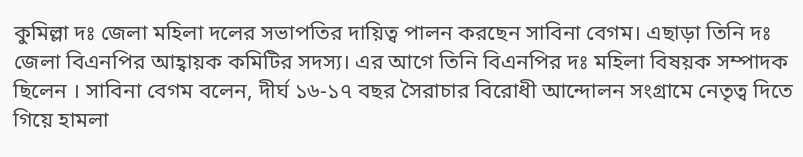কুমিল্লা দঃ জেলা মহিলা দলের সভাপতির দায়িত্ব পালন করছেন সাবিনা বেগম। এছাড়া তিনি দঃ জেলা বিএনপির আহ্বায়ক কমিটির সদস্য। এর আগে তিনি বিএনপির দঃ মহিলা বিষয়ক সম্পাদক ছিলেন । সাবিনা বেগম বলেন, দীর্ঘ ১৬-১৭ বছর সৈরাচার বিরোধী আন্দোলন সংগ্রামে নেতৃত্ব দিতে গিয়ে হামলা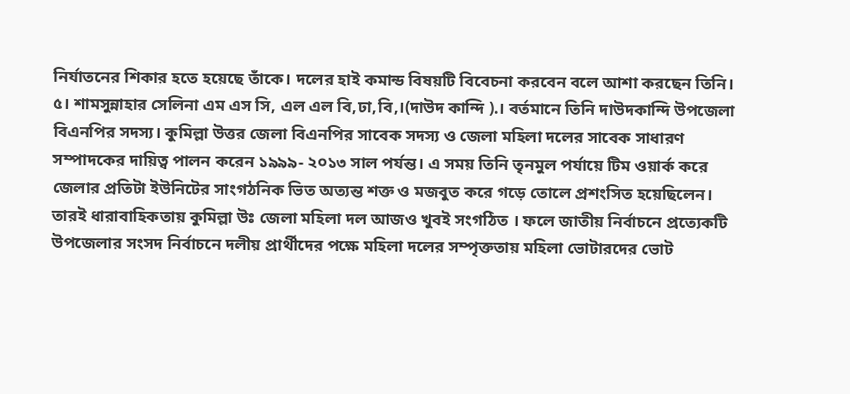নির্যাতনের শিকার হতে হয়েছে তাঁকে। দলের হাই কমান্ড বিষয়টি বিবেচনা করবেন বলে আশা করছেন তিনি। ৫। শামসুন্নাহার সেলিনা এম এস সি, এল এল বি,ঢা,বি,।(দাউদ কান্দি ).। বর্তমানে তিনি দাউদকান্দি উপজেলা বিএনপির সদস্য। কুমিল্লা উত্তর জেলা বিএনপির সাবেক সদস্য ও জেলা মহিলা দলের সাবেক সাধারণ সম্পাদকের দায়িত্ব পালন করেন ১৯৯৯- ২০১৩ সাল পর্যন্ত। এ সময় তিনি তৃনমুল পর্যায়ে টিম ওয়ার্ক করে জেলার প্রতিটা ইউনিটের সাংগঠনিক ভিত অত্যন্ত শক্ত ও মজবুত করে গড়ে তোলে প্রশংসিত হয়েছিলেন। তারই ধারাবাহিকতায় কুমিল্লা উঃ জেলা মহিলা দল আজও খুবই সংগঠিত । ফলে জাতীয় নির্বাচনে প্রত্যেকটি উপজেলার সংসদ নির্বাচনে দলীয় প্রার্থীদের পক্ষে মহিলা দলের সম্পৃক্ততায় মহিলা ভোটারদের ভোট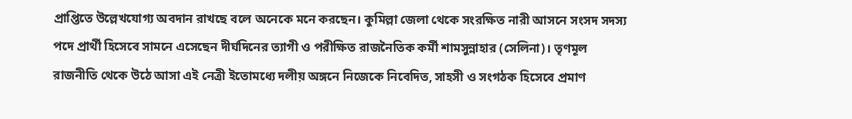প্রাপ্তিতে উল্লেখযোগ্য অবদান রাখছে বলে অনেকে মনে করছেন। কুমিল্লা জেলা থেকে সংরক্ষিত নারী আসনে সংসদ সদস্য পদে প্রার্থী হিসেবে সামনে এসেছেন দীর্ঘদিনের ত্যাগী ও পরীক্ষিত রাজনৈতিক কর্মী শামসুন্নাহার (সেলিনা)। তৃণমূল রাজনীতি থেকে উঠে আসা এই নেত্রী ইতোমধ্যে দলীয় অঙ্গনে নিজেকে নিবেদিত, সাহসী ও সংগঠক হিসেবে প্রমাণ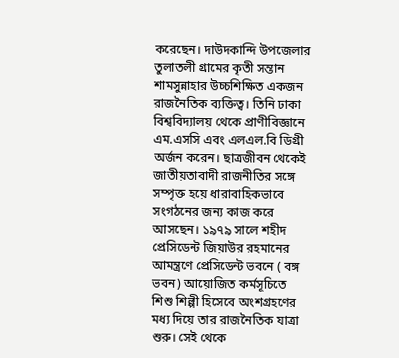করেছেন। দাউদকান্দি উপজেলার তুলাতলী গ্রামের কৃতী সন্তান শামসুন্নাহার উচ্চশিক্ষিত একজন রাজনৈতিক ব্যক্তিত্ব। তিনি ঢাকা বিশ্ববিদ্যালয় থেকে প্রাণীবিজ্ঞানে এম.এসসি এবং এলএল.বি ডিগ্রী অর্জন করেন। ছাত্রজীবন থেকেই জাতীয়তাবাদী রাজনীতির সঙ্গে সম্পৃক্ত হয়ে ধারাবাহিকভাবে সংগঠনের জন্য কাজ করে আসছেন। ১৯৭৯ সালে শহীদ প্রেসিডেন্ট জিয়াউর রহমানের আমন্ত্রণে প্রেসিডেন্ট ভবনে ( বঙ্গ ভবন) আয়োজিত কর্মসূচিতে শিশু শিল্পী হিসেবে অংশগ্রহণের মধ্য দিয়ে তার রাজনৈতিক যাত্রা শুরু। সেই থেকে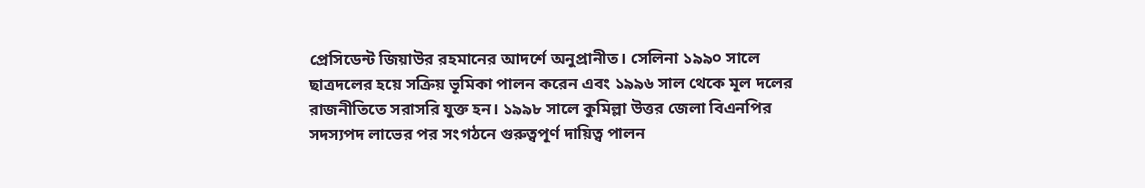প্রেসিডেন্ট জিয়াউর রহমানের আদর্শে অনুপ্রানীত। সেলিনা ১৯৯০ সালে ছাত্রদলের হয়ে সক্রিয় ভূমিকা পালন করেন এবং ১৯৯৬ সাল থেকে মূল দলের রাজনীতিতে সরাসরি যুক্ত হন। ১৯৯৮ সালে কুমিল্লা উত্তর জেলা বিএনপির সদস্যপদ লাভের পর সংগঠনে গুরুত্বপূর্ণ দায়িত্ব পালন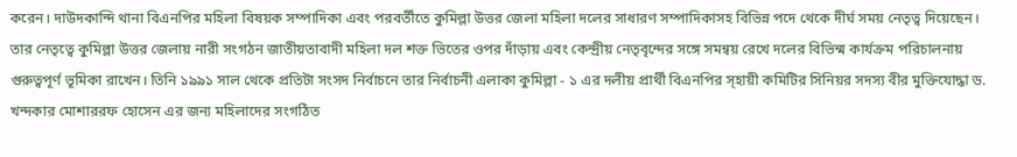করেন। দাউদকান্দি থানা বিএনপির মহিলা বিষয়ক সম্পাদিকা এবং পরবর্তীতে কুমিল্লা উত্তর জেলা মহিলা দলের সাধারণ সম্পাদিকাসহ বিভিন্ন পদে থেকে দীর্ঘ সময় নেতৃত্ব দিয়েছেন। তার নেতৃত্বে কুমিল্লা উত্তর জেলায় নারী সংগঠন জাতীয়তাবাদী মহিলা দল শক্ত ভিতের ওপর দাঁড়ায় এবং কেন্দ্রীয় নেতৃবৃন্দের সঙ্গে সমন্বয় রেখে দলের বিভিন্ম কার্যক্রম পরিচালনায় গুরুত্বপূর্ণ ভূমিকা রাখেন। তিনি ১৯৯১ সাল থেকে প্রতিটা সংসদ নির্বাচনে তার নির্বাচনী এলাকা কুমিল্লা - ১ এর দলীয় প্রার্থী বিএনপির স্হায়ী কমিটির সিনিয়র সদস্য বীর মুক্তিযোদ্ধা ড. খন্দকার মোশাররফ হোসেন এর জন্য মহিলাদের সংগঠিত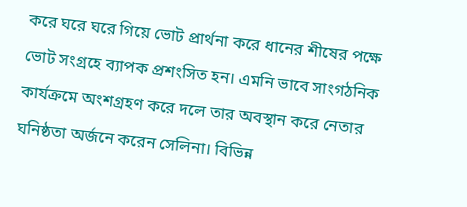করে ঘরে ঘরে গিয়ে ভোট প্রার্থনা করে ধানের শীষের পক্ষে ভোট সংগ্রহে ব্যাপক প্রশংসিত হন। এমনি ভাবে সাংগঠনিক কার্যক্রমে অংশগ্রহণ করে দলে তার অবস্থান করে নেতার ঘনিষ্ঠতা অর্জনে করেন সেলিনা। বিভিন্ন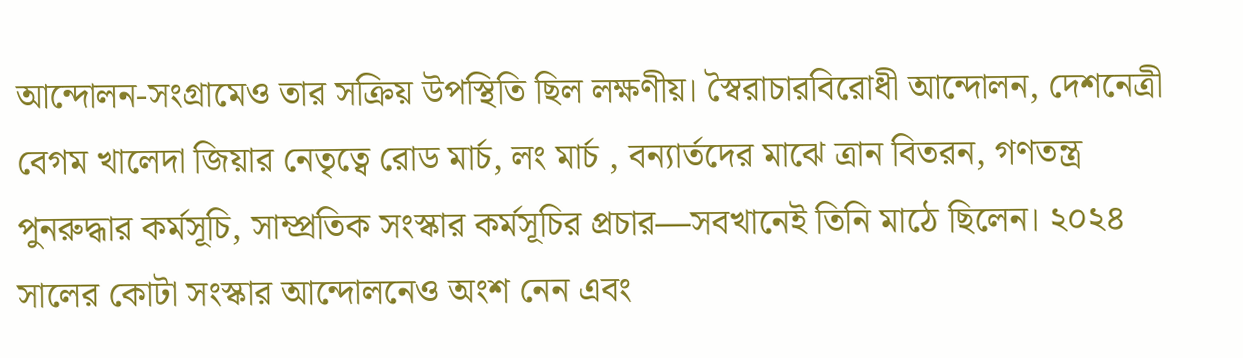আন্দোলন-সংগ্রামেও তার সক্রিয় উপস্থিতি ছিল লক্ষণীয়। স্বৈরাচারবিরোধী আন্দোলন, দেশনেত্রী বেগম খালেদা জিয়ার নেতৃত্বে রোড মার্চ, লং মার্চ , বন্যার্তদের মাঝে ত্রান বিতরন, গণতন্ত্র পুনরুদ্ধার কর্মসূচি, সাম্প্রতিক সংস্কার কর্মসূচির প্রচার—সবখানেই তিনি মাঠে ছিলেন। ২০২৪ সালের কোটা সংস্কার আন্দোলনেও অংশ নেন এবং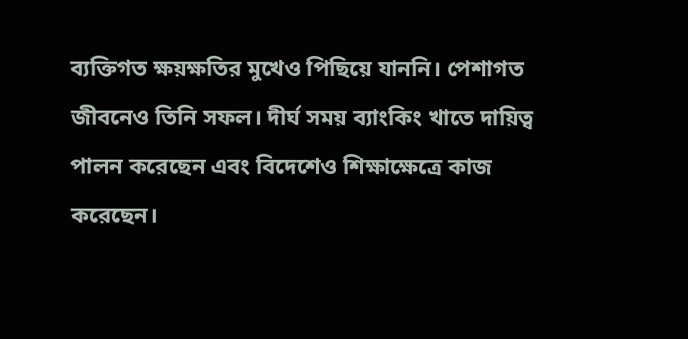ব্যক্তিগত ক্ষয়ক্ষতির মুখেও পিছিয়ে যাননি। পেশাগত জীবনেও তিনি সফল। দীর্ঘ সময় ব্যাংকিং খাতে দায়িত্ব পালন করেছেন এবং বিদেশেও শিক্ষাক্ষেত্রে কাজ করেছেন।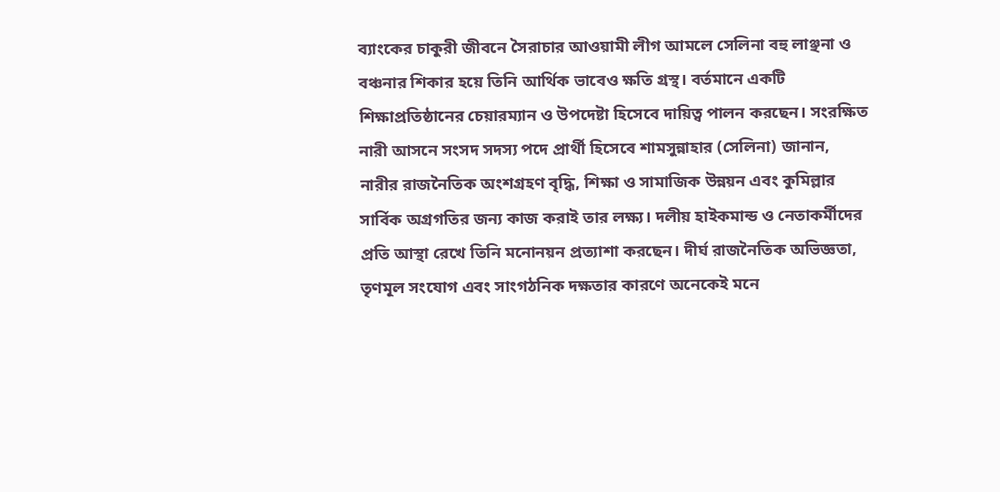ব্যাংকের চাকুরী জীবনে সৈরাচার আওয়ামী লীগ আমলে সেলিনা বহু লাঞ্ছনা ও বঞ্চনার শিকার হয়ে তিনি আর্থিক ভাবেও ক্ষতি গ্রস্থ। বর্তমানে একটি শিক্ষাপ্রতিষ্ঠানের চেয়ারম্যান ও উপদেষ্টা হিসেবে দায়িত্ব পালন করছেন। সংরক্ষিত নারী আসনে সংসদ সদস্য পদে প্রার্থী হিসেবে শামসুন্নাহার (সেলিনা) জানান, নারীর রাজনৈতিক অংশগ্রহণ বৃদ্ধি, শিক্ষা ও সামাজিক উন্নয়ন এবং কুমিল্লার সার্বিক অগ্রগতির জন্য কাজ করাই তার লক্ষ্য। দলীয় হাইকমান্ড ও নেতাকর্মীদের প্রতি আস্থা রেখে তিনি মনোনয়ন প্রত্যাশা করছেন। দীর্ঘ রাজনৈতিক অভিজ্ঞতা, তৃণমূল সংযোগ এবং সাংগঠনিক দক্ষতার কারণে অনেকেই মনে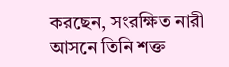করছেন, সংরক্ষিত নারী আসনে তিনি শক্ত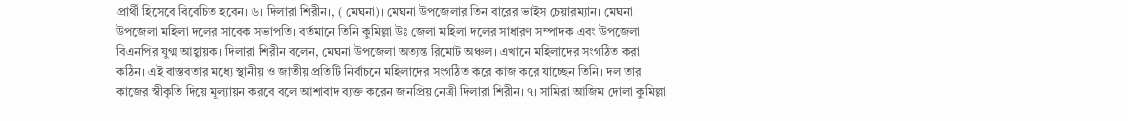প্রার্থী হিসেবে বিবেচিত হবেন। ৬। দিলারা শিরীন।, ( মেঘনা)। মেঘনা উপজেলার তিন বারের ভাইস চেয়ারম্যান। মেঘনা উপজেলা মহিলা দলের সাবেক সভাপতি। বর্তমানে তিনি কুমিল্লা উঃ জেলা মহিলা দলের সাধারণ সম্পাদক এবং উপজেলা বিএনপির যুগ্ম আহ্বায়ক। দিলারা শিরীন বলেন, মেঘনা উপজেলা অত্যন্ত রিমোট অঞ্চল। এখানে মহিলাদের সংগঠিত করা কঠিন। এই বাস্তবতার মধ্যে স্থানীয় ও জাতীয় প্রতিটি নির্বাচনে মহিলাদের সংগঠিত করে কাজ করে যাচ্ছেন তিনি। দল তার কাজের স্বীকৃতি দিয়ে মূল্যায়ন করবে বলে আশাবাদ ব্যক্ত করেন জনপ্রিয় নেত্রী দিলারা শিরীন। ৭। সামিরা আজিম দোলা কুমিল্লা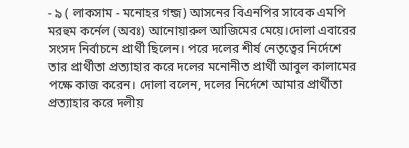- ৯ ( লাকসাম - মনোহর গন্জ) আসনের বিএনপির সাবেক এমপি মরহুম কর্নেল (অবঃ) আনোয়ারুল আজিমের মেয়ে।দোলা এবারের সংসদ নির্বাচনে প্রার্থী ছিলেন। পরে দলের শীর্ষ নেতৃত্বের নির্দেশে তার প্রার্থীতা প্রত্যাহার করে দলের মনোনীত প্রার্থী আবুল কালামের পক্ষে কাজ করেন। দোলা বলেন, দলের নির্দেশে আমার প্রার্থীতা প্রত্যাহার করে দলীয়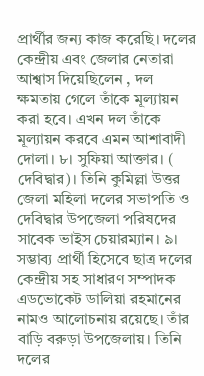প্রার্থীর জন্য কাজ করেছি। দলের কেন্দ্রীয় এবং জেলার নেতারা আশ্বাস দিয়েছিলেন , দল ক্ষমতায় গেলে তাঁকে মূল্যায়ন করা হবে। এখন দল তাঁকে মূল্যায়ন করবে এমন আশাবাদী দোলা। ৮। সুফিয়া আক্তার। ( দেবিদ্বার)। তিনি কুমিল্লা উত্তর জেলা মহিলা দলের সভাপতি ও দেবিদ্বার উপজেলা পরিষদের সাবেক ভাইস চেয়ারম্যান। ৯। সম্ভাব্য প্রার্থী হিসেবে ছাত্র দলের কেন্দ্রীয় সহ সাধারণ সম্পাদক এডভোকেট ডালিয়া রহমানের নামও আলোচনায় রয়েছে। তাঁর বাড়ি বরুড়া উপজেলায়। তিনি দলের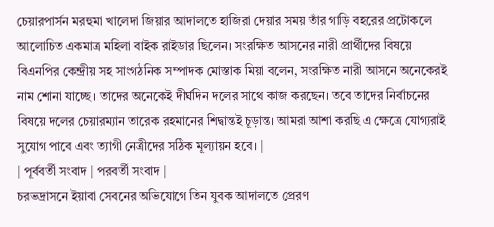চেয়ারপার্সন মরহুমা খালেদা জিয়ার আদালতে হাজিরা দেয়ার সময় তাঁর গাড়ি বহরের প্রটোকলে আলোচিত একমাত্র মহিলা বাইক রাইডার ছিলেন। সংরক্ষিত আসনের নারী প্রার্থীদের বিষয়ে বিএনপির কেন্দ্রীয় সহ সাংগঠনিক সম্পাদক মোস্তাক মিয়া বলেন, সংরক্ষিত নারী আসনে অনেকেরই নাম শোনা যাচ্ছে। তাদের অনেকেই দীর্ঘদিন দলের সাথে কাজ করছেন। তবে তাদের নির্বাচনের বিষয়ে দলের চেয়ারম্যান তারেক রহমানের শিদ্বান্তই চূড়ান্ত। আমরা আশা করছি এ ক্ষেত্রে যোগ্যরাই সুযোগ পাবে এবং ত্যাগী নেত্রীদের সঠিক মূল্যায়ন হবে। |
| পূর্ববর্তী সংবাদ | পরবর্তী সংবাদ |
চরভদ্রাসনে ইয়াবা সেবনের অভিযোগে তিন যুবক আদালতে প্রেরণ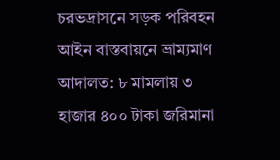চরভদ্রাসনে সড়ক পরিবহন আইন বাস্তবায়নে ভ্রাম্যমাণ আদালত: ৮ মামলায় ৩ হাজার ৪০০ টাকা জরিমানা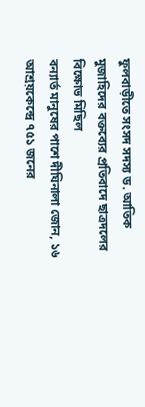ফুলবাড়ীতে সংসদ সদস্য ড. আতিক মুজাহিদের বক্তব্যের প্রতিবাদে ছাত্রদলের বিক্ষোভ মিছিল
বন্যার্ত মানুষের পাশে দীঘিনালা জোন, ১৬ আশ্রয়কেন্দ্রে ৭৫১ জনের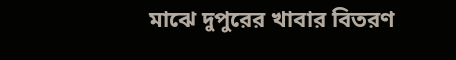মাঝে দুপুরের খাবার বিতরণ